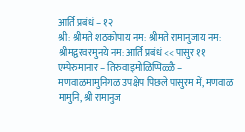आर्ति प्रबंधं – १२
श्री: श्रीमते शठकोपाय नम: श्रीमते रामानुजाय नम: श्रीमद्वरवरमुनये नम: आर्ति प्रबंधं << पासुर ११ एम्पेरुमानार – तिरुवाइमोळिप्पिळ्ळै – मणवाळमामुनिगळ उपक्षेप पिछले पासुरम में, मणवाळ मामुनि, श्री रामानुज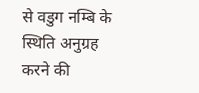से वडुग नम्बि के स्थिति अनुग्रह करने की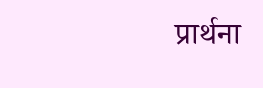प्रार्थना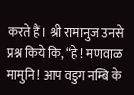करते हैं। श्री रामानुज उनसे प्रश्न किये कि, “हे ! मणवाळ मामुनि ! आप वडुग नम्बि के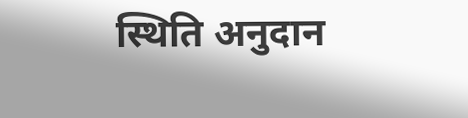स्थिति अनुदान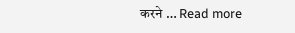करने … Read more